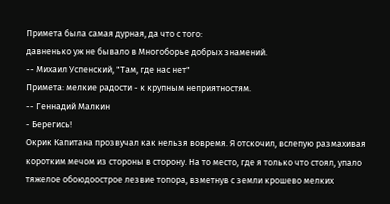Примета была самая дурная, да что с того:
давненько уж не бывало в Многоборье добрых знамений.
-- Михаил Успенский, "Там, где нас нет"
Примета: мелкие радости - к крупным неприятностям.
-- Геннадий Малкин
- Берегись!
Окрик Капитана прозвучал как нельзя вовремя. Я отскочил, вслепую размахивая коротким мечом из стороны в сторону. На то место, где я только что стоял, упало тяжелое обоюдоострое лезвие топора, взметнув с земли крошево мелких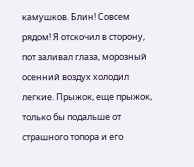камушков. Блин! Совсем рядом! Я отскочил в сторону, пот заливал глаза, морозный осенний воздух холодил легкие. Прыжок, еще прыжок, только бы подальше от страшного топора и его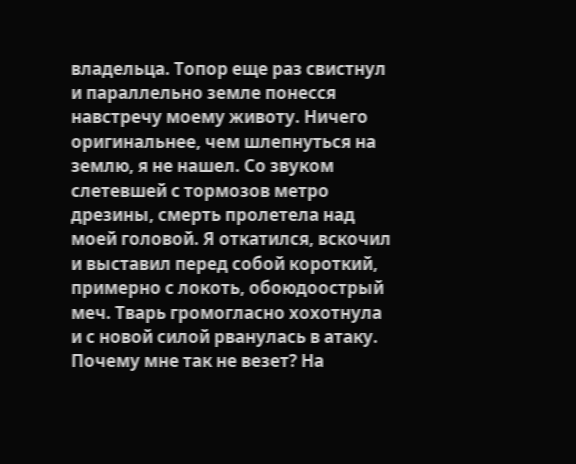владельца. Топор еще раз свистнул и параллельно земле понесся навстречу моему животу. Ничего оригинальнее, чем шлепнуться на землю, я не нашел. Со звуком слетевшей с тормозов метро дрезины, смерть пролетела над моей головой. Я откатился, вскочил и выставил перед собой короткий, примерно с локоть, обоюдоострый меч. Тварь громогласно хохотнула и с новой силой рванулась в атаку. Почему мне так не везет? На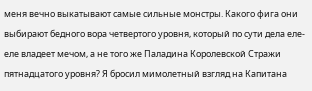меня вечно выкатывают самые сильные монстры. Какого фига они выбирают бедного вора четвертого уровня, который по сути дела еле-еле владеет мечом, а не того же Паладина Королевской Стражи пятнадцатого уровня? Я бросил мимолетный взгляд на Капитана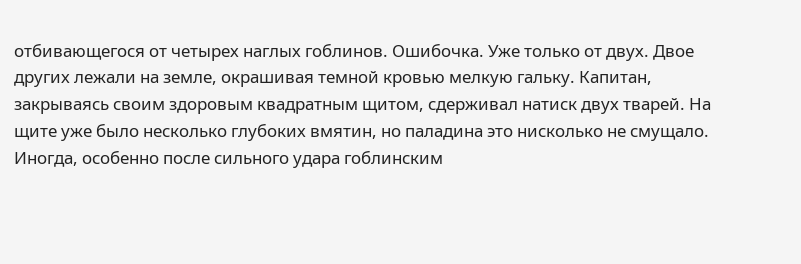отбивающегося от четырех наглых гоблинов. Ошибочка. Уже только от двух. Двое других лежали на земле, окрашивая темной кровью мелкую гальку. Капитан, закрываясь своим здоровым квадратным щитом, сдерживал натиск двух тварей. На щите уже было несколько глубоких вмятин, но паладина это нисколько не смущало. Иногда, особенно после сильного удара гоблинским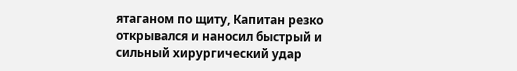ятаганом по щиту, Капитан резко открывался и наносил быстрый и сильный хирургический удар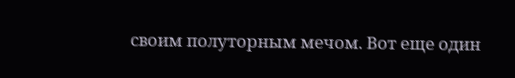своим полуторным мечом. Вот еще один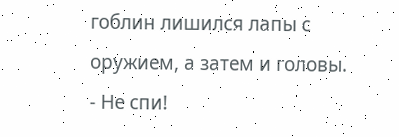гоблин лишился лапы с оружием, а затем и головы.
- Не спи!